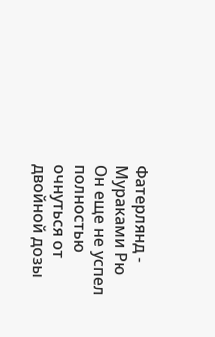Фатерлянд - Мураками Рю
Он еще не успел полностью очнуться от двойной дозы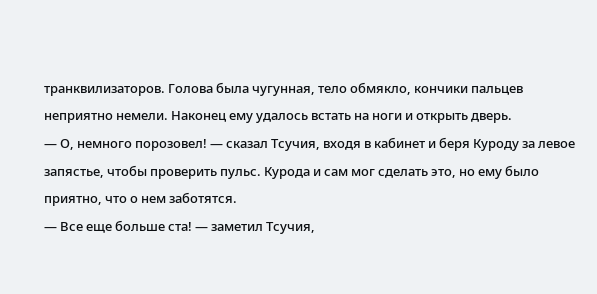транквилизаторов. Голова была чугунная, тело обмякло, кончики пальцев неприятно немели. Наконец ему удалось встать на ноги и открыть дверь.
— О, немного порозовел! — сказал Тсучия, входя в кабинет и беря Куроду за левое запястье, чтобы проверить пульс. Курода и сам мог сделать это, но ему было приятно, что о нем заботятся.
— Все еще больше ста! — заметил Тсучия,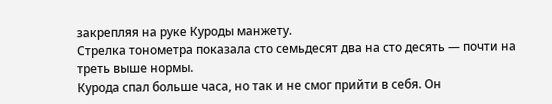закрепляя на руке Куроды манжету.
Стрелка тонометра показала сто семьдесят два на сто десять — почти на треть выше нормы.
Курода спал больше часа, но так и не смог прийти в себя. Он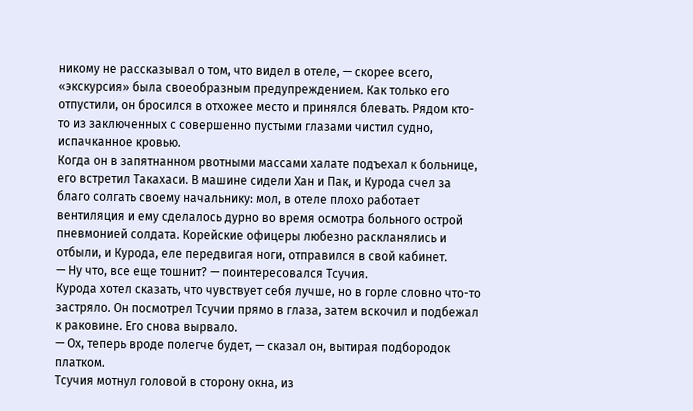никому не рассказывал о том, что видел в отеле, — скорее всего, «экскурсия» была своеобразным предупреждением. Как только его отпустили, он бросился в отхожее место и принялся блевать. Рядом кто-то из заключенных с совершенно пустыми глазами чистил судно, испачканное кровью.
Когда он в запятнанном рвотными массами халате подъехал к больнице, его встретил Такахаси. В машине сидели Хан и Пак, и Курода счел за благо солгать своему начальнику: мол, в отеле плохо работает вентиляция и ему сделалось дурно во время осмотра больного острой пневмонией солдата. Корейские офицеры любезно раскланялись и отбыли, и Курода, еле передвигая ноги, отправился в свой кабинет.
— Ну что, все еще тошнит? — поинтересовался Тсучия.
Курода хотел сказать, что чувствует себя лучше, но в горле словно что-то застряло. Он посмотрел Тсучии прямо в глаза, затем вскочил и подбежал к раковине. Его снова вырвало.
— Ох, теперь вроде полегче будет, — сказал он, вытирая подбородок платком.
Тсучия мотнул головой в сторону окна, из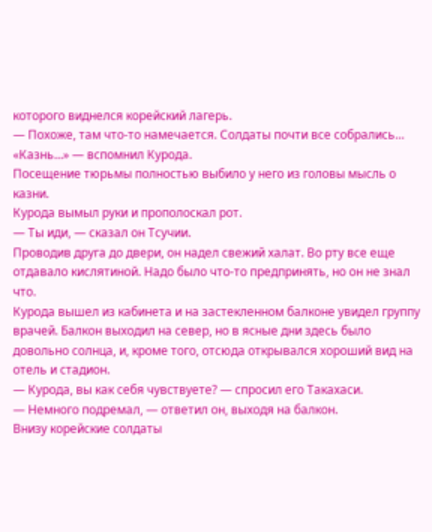которого виднелся корейский лагерь.
— Похоже, там что-то намечается. Солдаты почти все собрались…
«Казнь…» — вспомнил Курода.
Посещение тюрьмы полностью выбило у него из головы мысль о казни.
Курода вымыл руки и прополоскал рот.
— Ты иди, — сказал он Тсучии.
Проводив друга до двери, он надел свежий халат. Во рту все еще отдавало кислятиной. Надо было что-то предпринять, но он не знал что.
Курода вышел из кабинета и на застекленном балконе увидел группу врачей. Балкон выходил на север, но в ясные дни здесь было довольно солнца, и, кроме того, отсюда открывался хороший вид на отель и стадион.
— Курода, вы как себя чувствуете? — спросил его Такахаси.
— Немного подремал, — ответил он, выходя на балкон.
Внизу корейские солдаты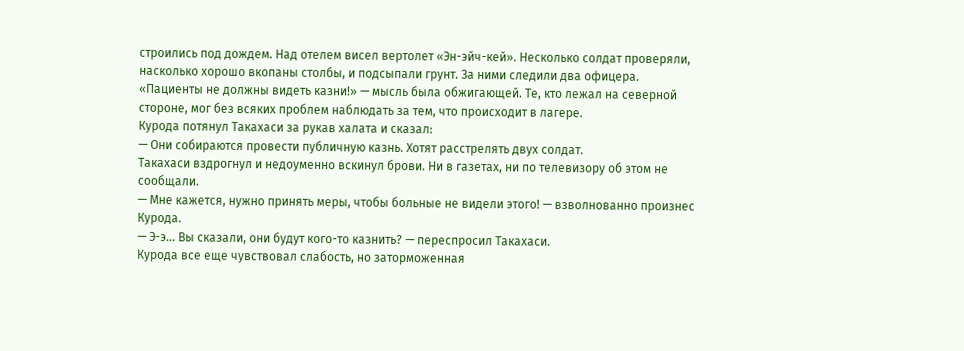строились под дождем. Над отелем висел вертолет «Эн-эйч-кей». Несколько солдат проверяли, насколько хорошо вкопаны столбы, и подсыпали грунт. За ними следили два офицера.
«Пациенты не должны видеть казни!» — мысль была обжигающей. Те, кто лежал на северной стороне, мог без всяких проблем наблюдать за тем, что происходит в лагере.
Курода потянул Такахаси за рукав халата и сказал:
— Они собираются провести публичную казнь. Хотят расстрелять двух солдат.
Такахаси вздрогнул и недоуменно вскинул брови. Ни в газетах, ни по телевизору об этом не сообщали.
— Мне кажется, нужно принять меры, чтобы больные не видели этого! — взволнованно произнес Курода.
— Э-э… Вы сказали, они будут кого-то казнить? — переспросил Такахаси.
Курода все еще чувствовал слабость, но заторможенная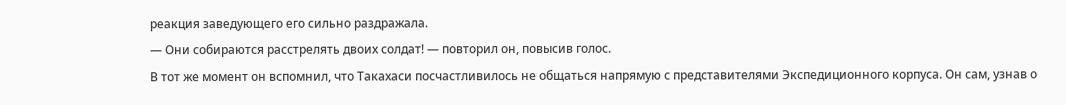реакция заведующего его сильно раздражала.
— Они собираются расстрелять двоих солдат! — повторил он, повысив голос.
В тот же момент он вспомнил, что Такахаси посчастливилось не общаться напрямую с представителями Экспедиционного корпуса. Он сам, узнав о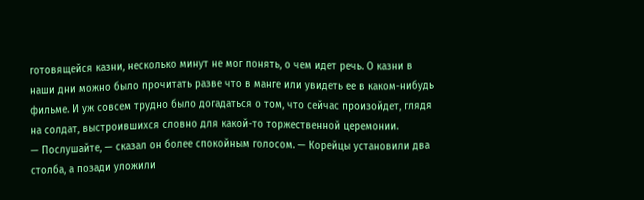готовящейся казни, несколько минут не мог понять, о чем идет речь. О казни в наши дни можно было прочитать разве что в манге или увидеть ее в каком-нибудь фильме. И уж совсем трудно было догадаться о том, что сейчас произойдет, глядя на солдат, выстроившихся словно для какой-то торжественной церемонии.
— Послушайте, — сказал он более спокойным голосом. — Корейцы установили два столба, а позади уложили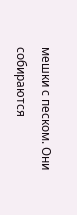мешки с песком. Они собираются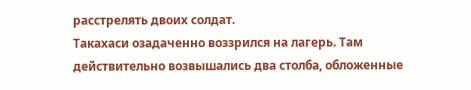расстрелять двоих солдат.
Такахаси озадаченно воззрился на лагерь. Там действительно возвышались два столба, обложенные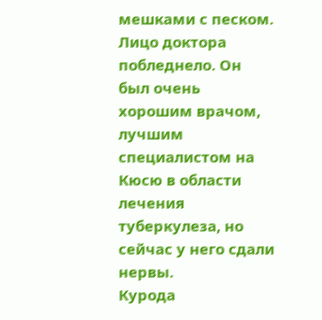мешками с песком. Лицо доктора побледнело. Он был очень хорошим врачом, лучшим специалистом на Кюсю в области лечения туберкулеза, но сейчас у него сдали нервы.
Курода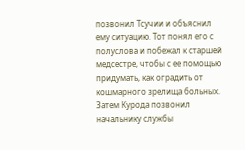позвонил Тсучии и объяснил ему ситуацию. Тот понял его с полуслова и побежал к старшей медсестре, чтобы с ее помощью придумать, как оградить от кошмарного зрелища больных.
Затем Курода позвонил начальнику службы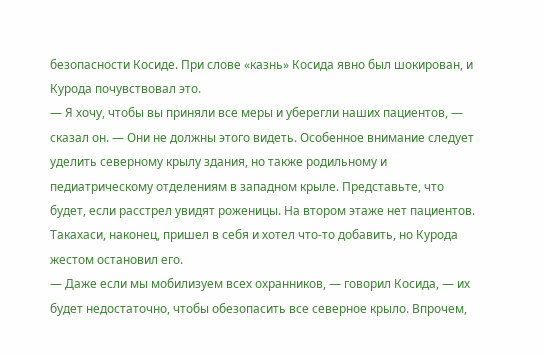безопасности Косиде. При слове «казнь» Косида явно был шокирован, и Курода почувствовал это.
— Я хочу, чтобы вы приняли все меры и уберегли наших пациентов, — сказал он. — Они не должны этого видеть. Особенное внимание следует уделить северному крылу здания, но также родильному и педиатрическому отделениям в западном крыле. Представьте, что будет, если расстрел увидят роженицы. На втором этаже нет пациентов.
Такахаси, наконец, пришел в себя и хотел что-то добавить, но Курода жестом остановил его.
— Даже если мы мобилизуем всех охранников, — говорил Косида, — их будет недостаточно, чтобы обезопасить все северное крыло. Впрочем,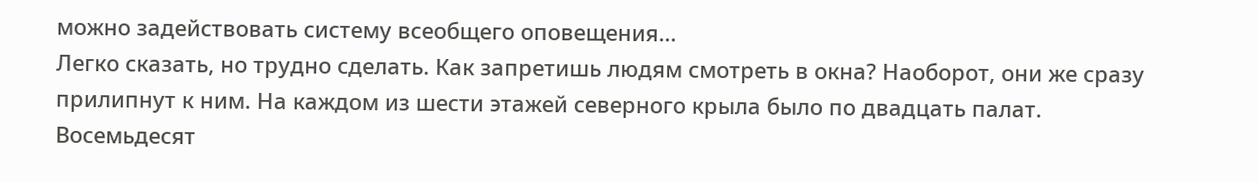можно задействовать систему всеобщего оповещения…
Легко сказать, но трудно сделать. Как запретишь людям смотреть в окна? Наоборот, они же сразу прилипнут к ним. На каждом из шести этажей северного крыла было по двадцать палат. Восемьдесят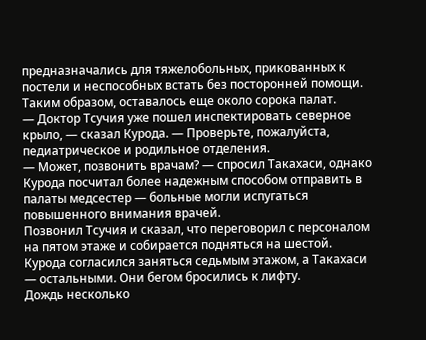предназначались для тяжелобольных, прикованных к постели и неспособных встать без посторонней помощи. Таким образом, оставалось еще около сорока палат.
— Доктор Тсучия уже пошел инспектировать северное крыло, — сказал Курода. — Проверьте, пожалуйста, педиатрическое и родильное отделения.
— Может, позвонить врачам? — спросил Такахаси, однако Курода посчитал более надежным способом отправить в палаты медсестер — больные могли испугаться повышенного внимания врачей.
Позвонил Тсучия и сказал, что переговорил с персоналом на пятом этаже и собирается подняться на шестой. Курода согласился заняться седьмым этажом, а Такахаси — остальными. Они бегом бросились к лифту.
Дождь несколько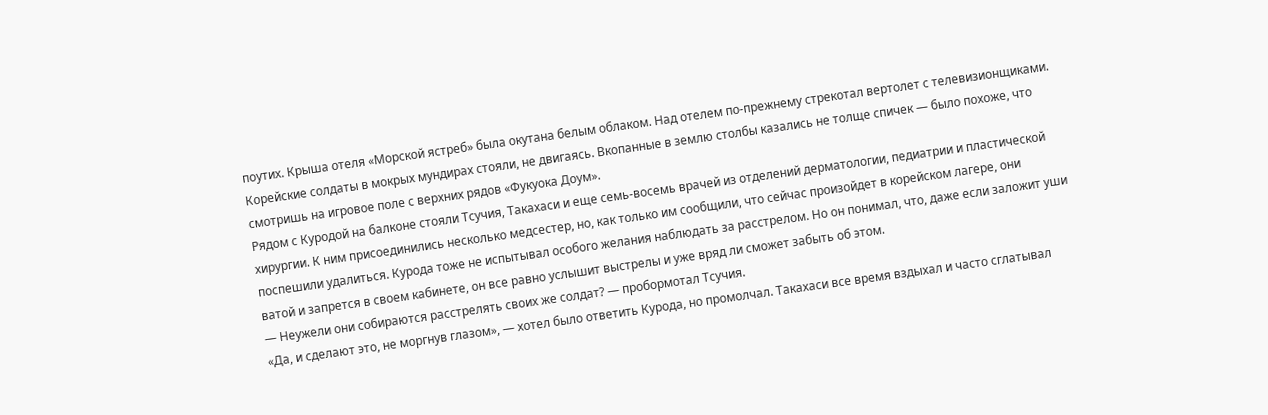поутих. Крыша отеля «Морской ястреб» была окутана белым облаком. Над отелем по-прежнему стрекотал вертолет с телевизионщиками. Корейские солдаты в мокрых мундирах стояли, не двигаясь. Вкопанные в землю столбы казались не толще спичек — было похоже, что смотришь на игровое поле с верхних рядов «Фукуока Доум».
Рядом с Куродой на балконе стояли Тсучия, Такахаси и еще семь-восемь врачей из отделений дерматологии, педиатрии и пластической хирургии. К ним присоединились несколько медсестер, но, как только им сообщили, что сейчас произойдет в корейском лагере, они поспешили удалиться. Курода тоже не испытывал особого желания наблюдать за расстрелом. Но он понимал, что, даже если заложит уши ватой и запрется в своем кабинете, он все равно услышит выстрелы и уже вряд ли сможет забыть об этом.
— Неужели они собираются расстрелять своих же солдат? — пробормотал Тсучия.
«Да, и сделают это, не моргнув глазом», — хотел было ответить Курода, но промолчал. Такахаси все время вздыхал и часто сглатывал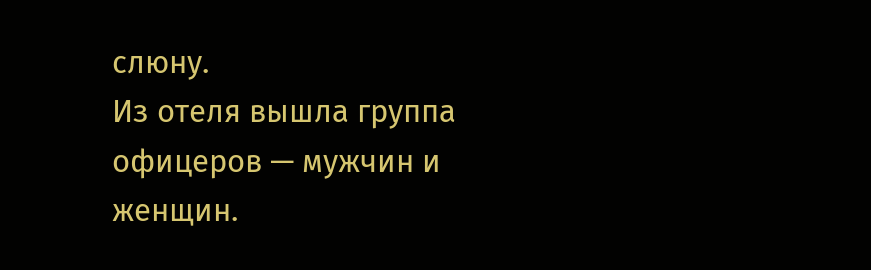слюну.
Из отеля вышла группа офицеров — мужчин и женщин.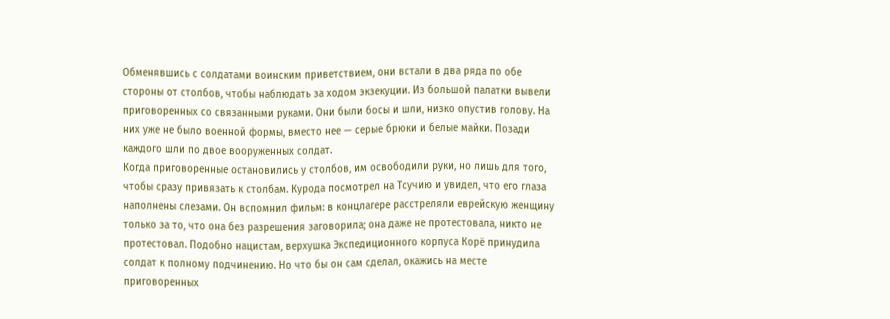Обменявшись с солдатами воинским приветствием, они встали в два ряда по обе стороны от столбов, чтобы наблюдать за ходом экзекуции. Из большой палатки вывели приговоренных со связанными руками. Они были босы и шли, низко опустив голову. На них уже не было военной формы, вместо нее — серые брюки и белые майки. Позади каждого шли по двое вооруженных солдат.
Когда приговоренные остановились у столбов, им освободили руки, но лишь для того, чтобы сразу привязать к столбам. Курода посмотрел на Тсучию и увидел, что его глаза наполнены слезами. Он вспомнил фильм: в концлагере расстреляли еврейскую женщину только за то, что она без разрешения заговорила; она даже не протестовала, никто не протестовал. Подобно нацистам, верхушка Экспедиционного корпуса Корё принудила солдат к полному подчинению. Но что бы он сам сделал, окажись на месте приговоренных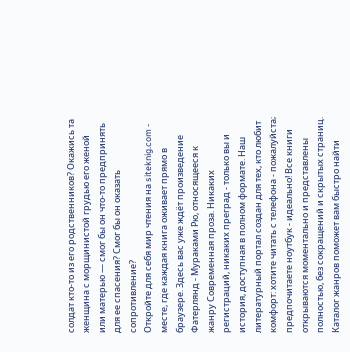солдат кто-то из его родственников? Окажись та женщина с морщинистой грудью его женой или матерью — смог бы он что-то предпринять для ее спасения? Смог бы он оказать сопротивление?
Откройте для себя мир чтения на siteknig.com - месте, где каждая книга оживает прямо в браузере. Здесь вас уже ждёт произведение Фатерлянд - Мураками Рю, относящееся к жанру Современная проза. Никаких регистраций, никаких преград - только вы и история, доступная в полном формате. Наш литературный портал создан для тех, кто любит комфорт: хотите читать с телефона - пожалуйста; предпочитаете ноутбук - идеально! Все книги открываются моментально и представлены полностью, без сокращений и скрытых страниц. Каталог жанров поможет вам быстро найти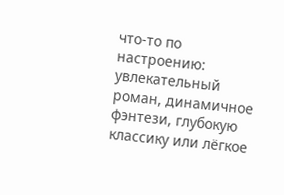что-то по настроению: увлекательный роман, динамичное фэнтези, глубокую классику или лёгкое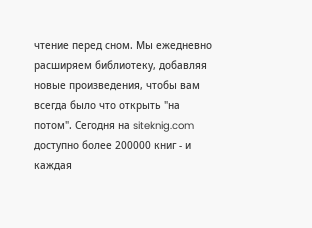чтение перед сном. Мы ежедневно расширяем библиотеку, добавляя новые произведения, чтобы вам всегда было что открыть "на потом". Сегодня на siteknig.com доступно более 200000 книг - и каждая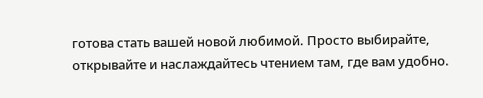готова стать вашей новой любимой. Просто выбирайте, открывайте и наслаждайтесь чтением там, где вам удобно.